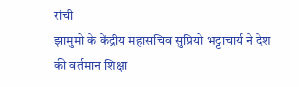रांची
झामुमो के केंद्रीय महासचिव सुप्रियो भट्टाचार्य ने देश की वर्तमान शिक्षा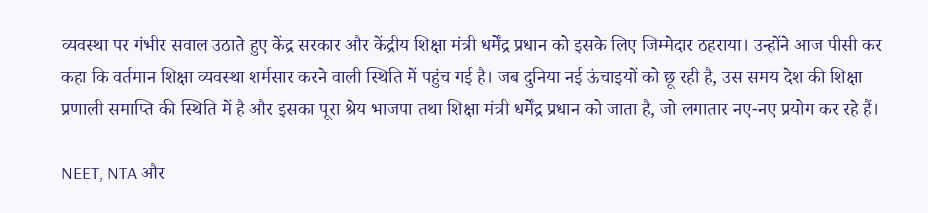व्यवस्था पर गंभीर सवाल उठाते हुए केंद्र सरकार और केंद्रीय शिक्षा मंत्री धर्मेंद्र प्रधान को इसके लिए जिम्मेदार ठहराया। उन्होंने आज पीसी कर कहा कि वर्तमान शिक्षा व्यवस्था शर्मसार करने वाली स्थिति में पहुंच गई है। जब दुनिया नई ऊंचाइयों को छू रही है, उस समय देश की शिक्षा प्रणाली समाप्ति की स्थिति में है और इसका पूरा श्रेय भाजपा तथा शिक्षा मंत्री धर्मेंद्र प्रधान को जाता है, जो लगातार नए-नए प्रयोग कर रहे हैं।

NEET, NTA और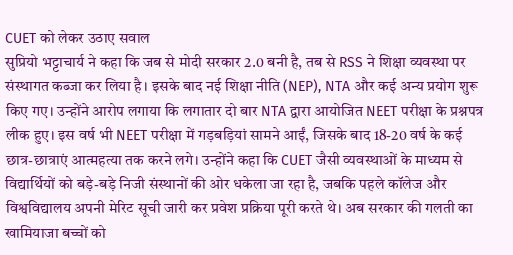CUET को लेकर उठाए सवाल
सुप्रियो भट्टाचार्य ने कहा कि जब से मोदी सरकार 2.0 बनी है, तब से RSS ने शिक्षा व्यवस्था पर संस्थागत कब्जा कर लिया है। इसके बाद नई शिक्षा नीति (NEP), NTA और कई अन्य प्रयोग शुरू किए गए। उन्होंने आरोप लगाया कि लगातार दो बार NTA द्वारा आयोजित NEET परीक्षा के प्रश्नपत्र लीक हुए। इस वर्ष भी NEET परीक्षा में गड़बड़ियां सामने आईं, जिसके बाद 18-20 वर्ष के कई छात्र-छात्राएं आत्महत्या तक करने लगे। उन्होंने कहा कि CUET जैसी व्यवस्थाओं के माध्यम से विद्यार्थियों को बड़े-बड़े निजी संस्थानों की ओर धकेला जा रहा है, जबकि पहले कॉलेज और विश्वविद्यालय अपनी मेरिट सूची जारी कर प्रवेश प्रक्रिया पूरी करते थे। अब सरकार की गलती का खामियाजा बच्चों को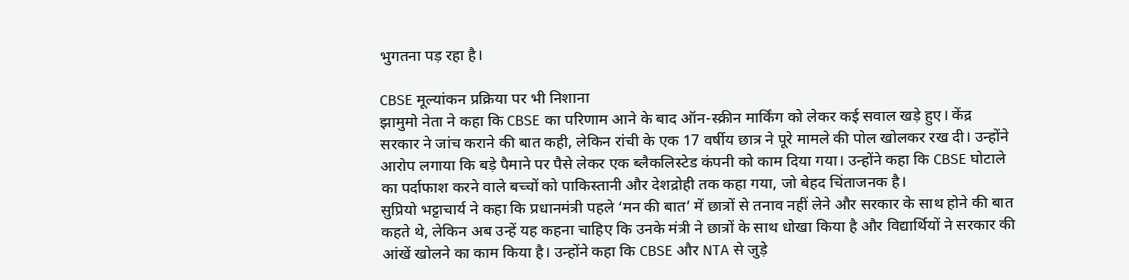भुगतना पड़ रहा है।

CBSE मूल्यांकन प्रक्रिया पर भी निशाना
झामुमो नेता ने कहा कि CBSE का परिणाम आने के बाद ऑन-स्क्रीन मार्किंग को लेकर कई सवाल खड़े हुए। केंद्र सरकार ने जांच कराने की बात कही, लेकिन रांची के एक 17 वर्षीय छात्र ने पूरे मामले की पोल खोलकर रख दी। उन्होंने आरोप लगाया कि बड़े पैमाने पर पैसे लेकर एक ब्लैकलिस्टेड कंपनी को काम दिया गया। उन्होंने कहा कि CBSE घोटाले का पर्दाफाश करने वाले बच्चों को पाकिस्तानी और देशद्रोही तक कहा गया, जो बेहद चिंताजनक है।
सुप्रियो भट्टाचार्य ने कहा कि प्रधानमंत्री पहले ‘मन की बात’ में छात्रों से तनाव नहीं लेने और सरकार के साथ होने की बात कहते थे, लेकिन अब उन्हें यह कहना चाहिए कि उनके मंत्री ने छात्रों के साथ धोखा किया है और विद्यार्थियों ने सरकार की आंखें खोलने का काम किया है। उन्होंने कहा कि CBSE और NTA से जुड़े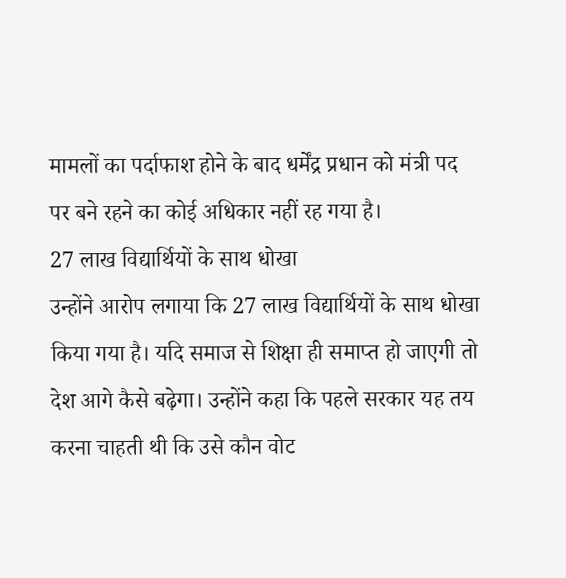मामलों का पर्दाफाश होने के बाद धर्मेंद्र प्रधान को मंत्री पद पर बने रहने का कोई अधिकार नहीं रह गया है।
27 लाख विद्यार्थियों के साथ धोखा
उन्होंने आरोप लगाया कि 27 लाख विद्यार्थियों के साथ धोखा किया गया है। यदि समाज से शिक्षा ही समाप्त हो जाएगी तो देश आगे कैसे बढ़ेगा। उन्होंने कहा कि पहले सरकार यह तय करना चाहती थी कि उसे कौन वोट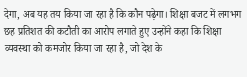देगा, अब यह तय किया जा रहा है कि कौन पढ़ेगा। शिक्षा बजट में लगभग छह प्रतिशत की कटौती का आरोप लगाते हुए उन्होंने कहा कि शिक्षा व्यवस्था को कमजोर किया जा रहा है, जो देश के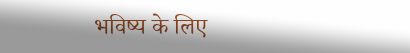भविष्य के लिए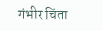गंभीर चिंता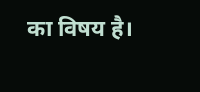का विषय है।